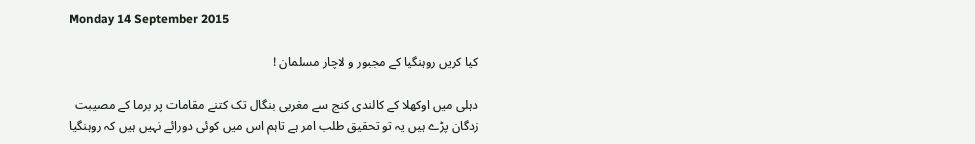Monday 14 September 2015

کیا کریں روہنگیا کے مجبور و لاچار مسلمان !

دہلی میں اوکھلا کے کالندی کنج سے مغربی بنگال تک کتنے مقامات پر برما کے مصیبت زدگان پڑے ہیں یہ تو تحقیق طلب امر ہے تاہم اس میں کوئی دورائے نہیں ہیں کہ روہنگیا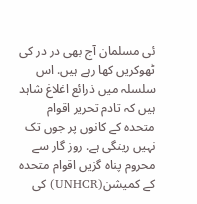ئی مسلمان آج بھی در در کی ٹھوکریں کھا رہے ہیں. اس سلسلہ میں ذرائع اغلاغ شاہد ہیں کہ تادم تحریر اقوام متحدہ کے کانوں پر جوں تک نہیں رینگی ہے. روز گار سے محروم پناہ گزیں اقوام متحدہ کے کمیشن(UNHCR) کی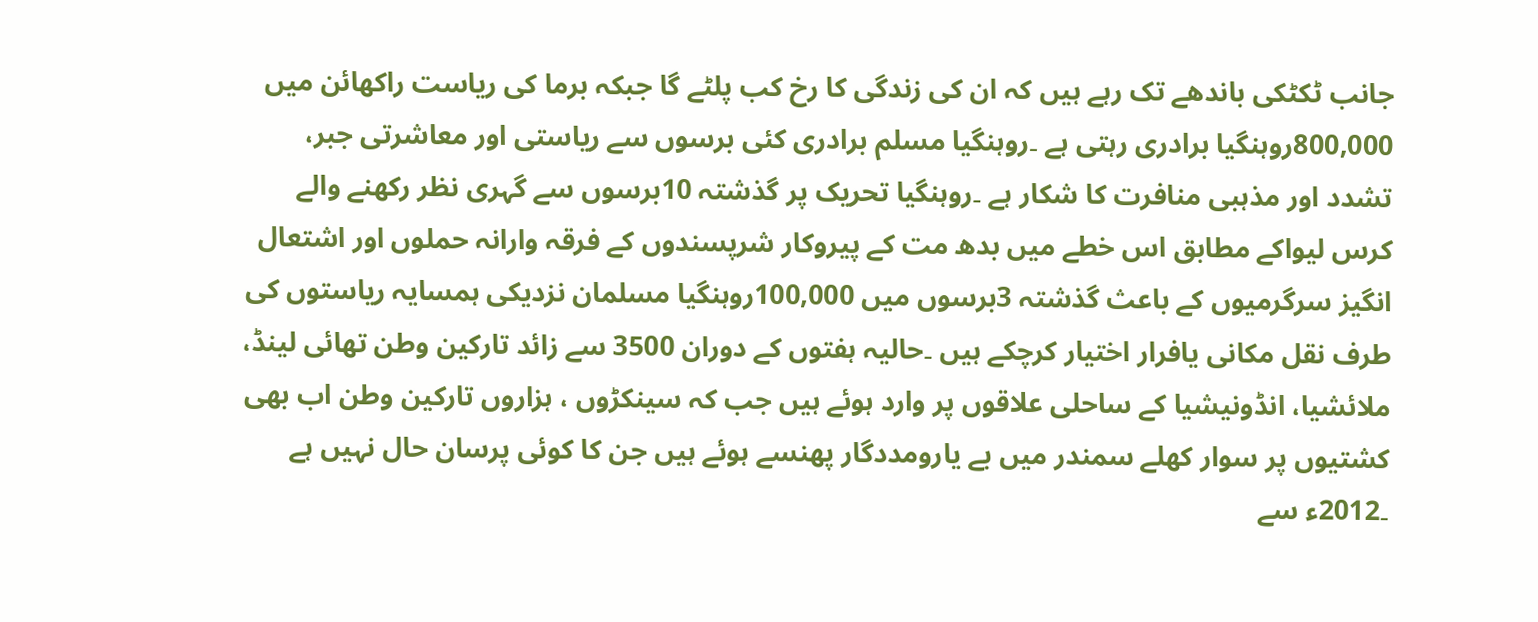جانب ٹکٹکی باندھے تک رہے ہیں کہ ان کی زندگی کا رخ کب پلٹے گا جبکہ برما کی ریاست راکھائن میں 800,000روہنگیا برادری رہتی ہے ۔روہنگیا مسلم برادری کئی برسوں سے ریاستی اور معاشرتی جبر، تشدد اور مذہبی منافرت کا شکار ہے ۔روہنگیا تحریک پر گذشتہ 10برسوں سے گہری نظر رکھنے والے کرس لیواکے مطابق اس خطے میں بدھ مت کے پیروکار شرپسندوں کے فرقہ وارانہ حملوں اور اشتعال انگیز سرگرمیوں کے باعث گذشتہ 3برسوں میں 100,000روہنگیا مسلمان نزدیکی ہمسایہ ریاستوں کی طرف نقل مکانی یافرار اختیار کرچکے ہیں ۔حالیہ ہفتوں کے دوران 3500 سے زائد تارکین وطن تھائی لینڈ، ملائشیا، انڈونیشیا کے ساحلی علاقوں پر وارد ہوئے ہیں جب کہ سینکڑوں ، ہزاروں تارکین وطن اب بھی کشتیوں پر سوار کھلے سمندر میں بے یارومددگار پھنسے ہوئے ہیں جن کا کوئی پرسان حال نہیں ہے ۔2012ء سے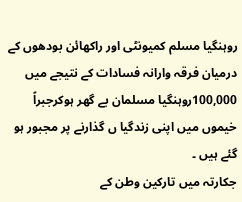روہنگیا مسلم کمیونٹی اور راکھائن بودھوں کے درمیان فرقہ وارانہ فسادات کے نتیجے میں 100,000روہنگیا مسلمان بے گھر ہوکرجبراً خیموں میں اپنی زندگیا ں گذارنے پر مجبور ہو گئے ہیں ۔
جکارتہ میں تارکین وطن کے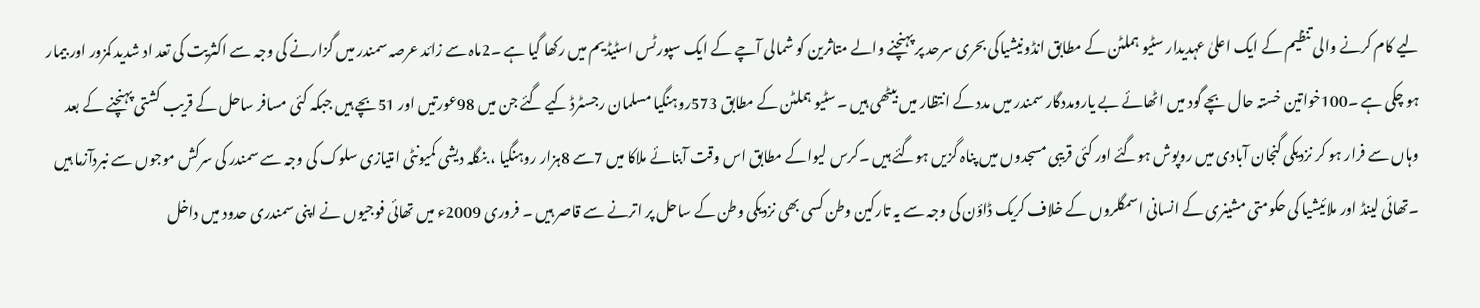لیے کام کرنے والی تنظیم کے ایک اعلیٰ عہدیدار سٹیو ہملٹن کے مطابق انڈونیشیاکی بحری سرحد پر پہنچنے والے متاثرین کو شمالی آچے کے ایک سپورٹس اسٹیڈیم میں رکھا گیا ہے ۔2ماہ سے زائد عرصہ سمندر میں گزارنے کی وجہ سے اکثریت کی تعد اد شدید کمزور اور بیمار ہو چکی ہے ۔100خواتین خستہ حال بچے گود میں اٹھائے بے یارومددگار سمندر میں مدد کے انتظار میں بیٹھی ہیں ۔سٹیو ہملٹن کے مطابق 573روہنگیا مسلمان رجسٹرڈ کیے گئے جن میں 98عورتیں اور 51بچے ہیں جبکہ کئی مسافر ساحل کے قریب کشتی پہنچنے کے بعد وہاں سے فرار ہو کر نزدیکی گنجان آبادی میں روپوش ہوگئے اور کئی قریبی مسجدوں میں پناہ گزیں ہوگئے ہیں ۔کرس لیواکے مطابق اس وقت آبنائے ملاکا میں 7سے 8ہزار روہنگیا ، بنگلہ دیشی کمیونٹی امتیازی سلوک کی وجہ سے سمندر کی سرکش موجوں سے نبردآزما ہیں ۔تھائی لینڈ اور ملائیشیا کی حکومتی مشینری کے انسانی اسمگلروں کے خلاف کریک ڈاؤن کی وجہ سے یہ تارکین وطن کسی بھی نزدیکی وطن کے ساحل پر اترنے سے قاصر ہیں ۔ فروری 2009ء میں تھائی فوجیوں نے اپنی سمندری حدود میں داخل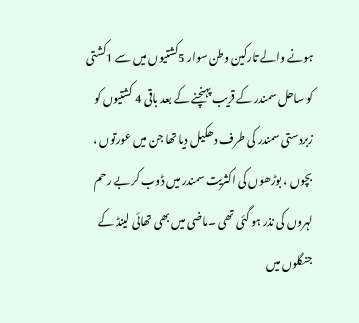ہونے والے تارکین وطن سوار 5کشتیوں میں سے 1کشتی کو ساحل سمندر کے قریب پہنچنے کے بعد باقی 4 کشتیوں کو زبردستی سمندر کی طرف دھکیل دیا تھا جن میں عورتوں ، بچوں ، بوڑھوں کی اکثریت سمندر میں ڈوب کر بے رحم لہروں کی نذر ہو گئی تھی ۔ماضی میں بھی تھائی لینڈ کے جنگلوں میں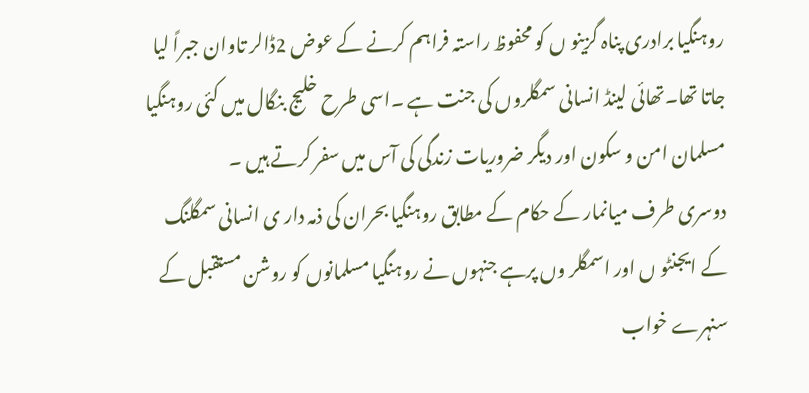روہنگیا برادری پناہ گزینو ں کو محفوظ راستہ فراہم کرنے کے عوض 2ڈالر تاوان جبراً لیا جاتا تھا۔تھائی لینڈ انسانی سمگلروں کی جنت ہے ۔اسی طرح خلیج بنگال میں کئی روہنگیا مسلمان امن و سکون اور دیگر ضروریات زندگی کی آس میں سفر کرتے ہیں ۔
دوسری طرف میانمار کے حکام کے مطابق روہنگیا بحران کی ذمہ دار ی انسانی سمگلنگ کے ایجنٹو ں اور اسمگلر وں پرہے جنہوں نے روہنگیا مسلمانوں کو روشن مستقبل کے سنہرے خواب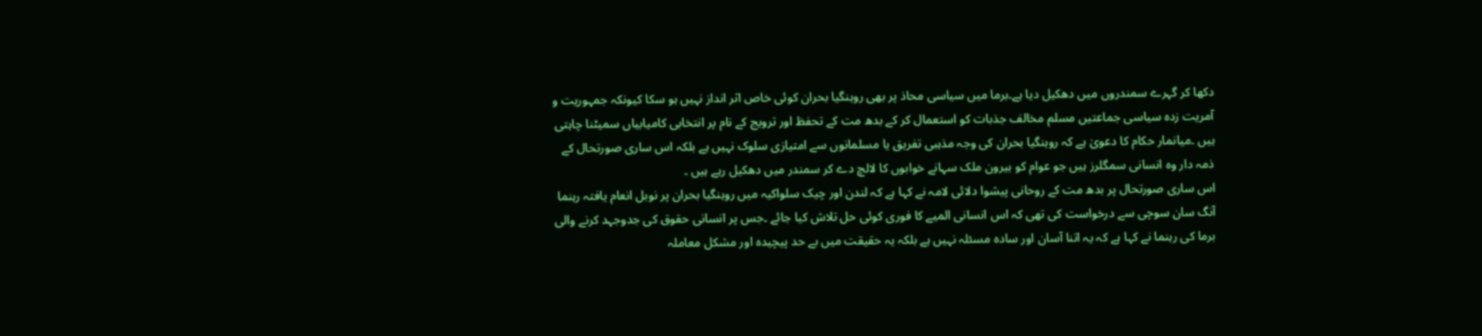دکھا کر گہرے سمندروں میں دھکیل دیا ہے۔برما میں سیاسی محاذ پر بھی روہنگیا بحران کوئی خاص اثر انداز نہیں ہو سکا کیونکہ جمہوریت و آمریت زدہ سیاسی جماعتیں مسلم مخالف جذبات کو استعمال کر کے بدھ مت کے تحفظ اور ترویج کے نام پر انتخابی کامیابیاں سمیٹنا چاہتی ہیں ۔میانمار حکام کا دعویٰ ہے کہ روہنگیا بحران کی وجہ مذہبی تفریق یا مسلمانوں سے امتیازی سلوک نہیں ہے بلکہ اس ساری صورتحال کے ذمہ دار وہ انسانی سمگلرز ہیں جو عوام کو بیرون ملک سہانے خوابوں کا لالچ دے کر سمندر میں دھکیل رہے ہیں ۔
اس ساری صورتحال پر بدھ مت کے روحانی پیشوا دلائی لامہ نے کہا ہے کہ لندن اور چیک سلواکیہ میں روہنگیا بحران پر نوبل انعام یافتہ رہنما آنگ سان سوچی سے درخواست کی تھی کہ اس انسانی المیے کا فوری کوئی حل تلاش کیا جائے ۔جس پر انسانی حقوق کی جدوجہد کرنے والی برما کی رہنما نے کہا ہے کہ یہ اتنا آسان اور سادہ مسئلہ نہیں ہے بلکہ یہ حقیقت میں بے حد پیچیدہ اور مشکل معاملہ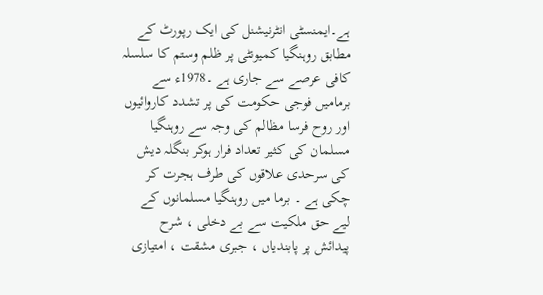ہے۔ایمنسٹی انٹرنیشنل کی ایک رپورٹ کے مطابق روہنگیا کمیونٹی پر ظلم وستم کا سلسلہ کافی عرصے سے جاری ہے ۔1978ء سے برمامیں فوجی حکومت کی پر تشدد کاروائیوں اور روح فرسا مظالم کی وجہ سے روہنگیا مسلمان کی کثیر تعداد فرار ہوکر بنگلہ دیش کی سرحدی علاقوں کی طرف ہجرت کر چکی ہے ۔ برما میں روہنگیا مسلمانوں کے لیے حق ملکیت سے بے دخلی ، شرح پیدائش پر پابندیاں ، جبری مشقت ، امتیازی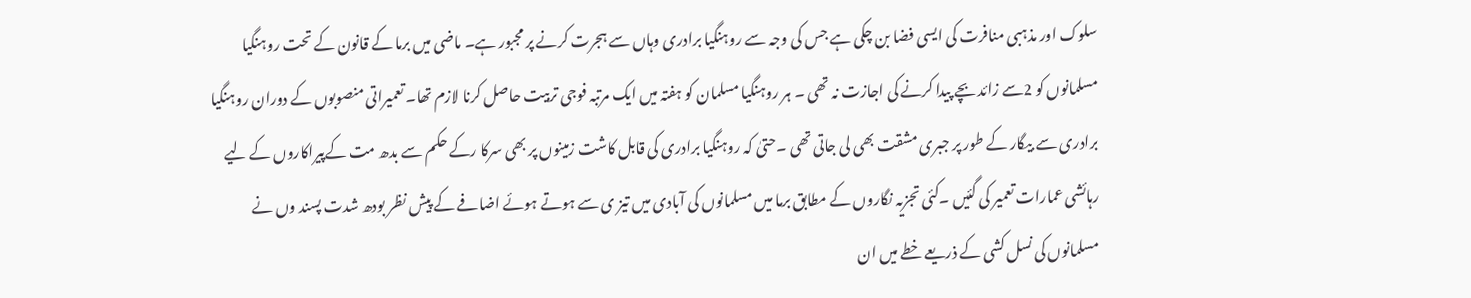سلوک اور مذہبی منافرت کی ایسی فضا بن چکی ہے جس کی وجہ سے روہنگیا برادری وہاں سے ہجرت کرنے پر مجبور ہے۔ ماضی میں برما کے قانون کے تحت روہنگیا مسلمانوں کو 2سے زائد بچے پیدا کرنے کی اجازت نہ تھی ۔ ہر روہنگیا مسلمان کو ہفتہ میں ایک مرتبہ فوجی تربیت حاصل کرنا لازم تھا۔ تعمیراتی منصوبوں کے دوران روہنگیا برادری سے بیگار کے طور پر جبری مشقت بھی لی جاتی تھی ۔حتیٰ کہ روہنگیا برادری کی قابل کاشت زمینوں پر بھی سرکا رکے حکم سے بدھ مت کےپیراکاروں کے لیے رہائشی عمارات تعمیر کی گئیں ۔کئی تجزیہ نگاروں کے مطابق برما میں مسلمانوں کی آبادی میں تیز ی سے ہوتے ہوئے اضافے کے پیش نظر بودھ شدت پسند وں نے مسلمانوں کی نسل کشی کے ذریعے خطے میں ان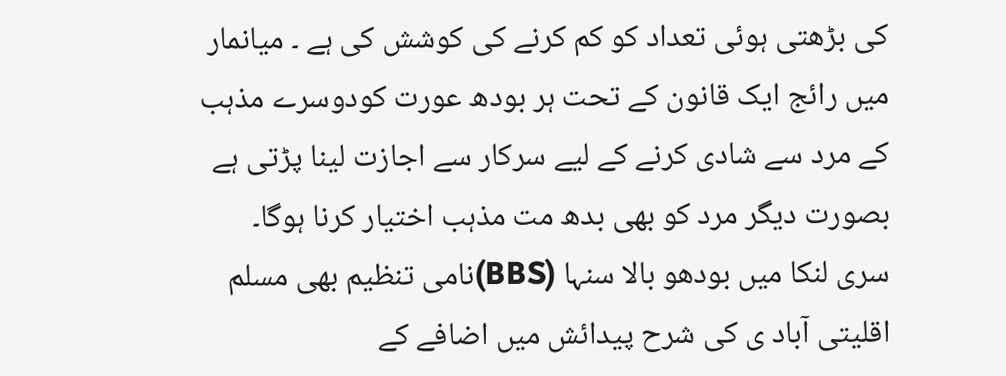کی بڑھتی ہوئی تعداد کو کم کرنے کی کوشش کی ہے ۔ میانمار میں رائج ایک قانون کے تحت ہر بودھ عورت کودوسرے مذہب کے مرد سے شادی کرنے کے لیے سرکار سے اجازت لینا پڑتی ہے بصورت دیگر مرد کو بھی بدھ مت مذہب اختیار کرنا ہوگا۔
سری لنکا میں بودھو بالا سنہا (BBS)نامی تنظیم بھی مسلم اقلیتی آباد ی کی شرح پیدائش میں اضافے کے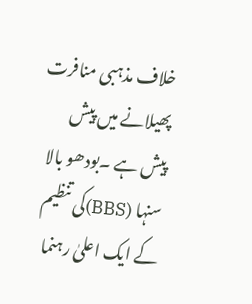خلاف مذہبی منافرت پھیلانے میں پیش پیش ہے ۔بودھو بالا سنہا (BBS)کی تنظیم کے ایک اعلیٰ رہنما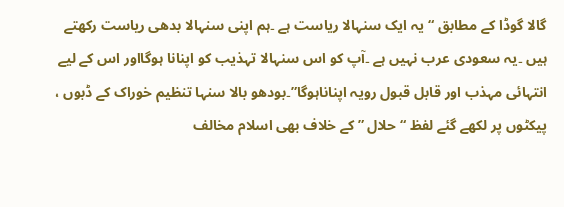گالا گوڈا کے مطابق “یہ ایک سنہالا ریاست ہے ۔ہم اپنی سنہالا بدھی ریاست رکھتے ہیں ۔یہ سعودی عرب نہیں ہے ۔آپ کو اس سنہالا تہذیب کو اپنانا ہوگااور اس کے لیے انتہائی مہذب اور قابل قبول رویہ اپناناہوگا”۔بودھو بالا سنہا تنظیم خوراک کے ڈبوں ، پیکٹوں پر لکھے گئے لفظ “حلال ” کے خلاف بھی اسلام مخالف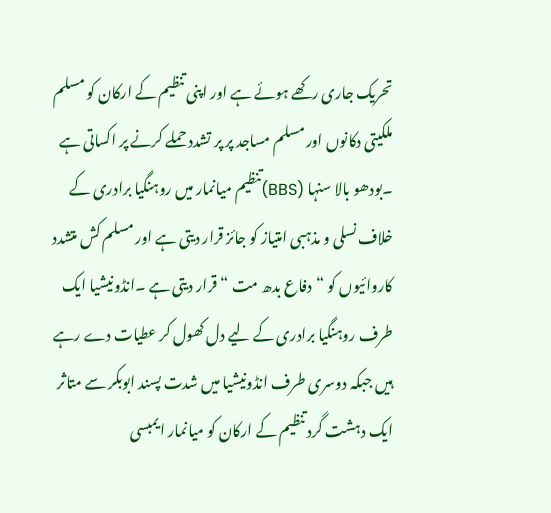تحریک جاری رکھے ہوئے ہے اور اپنی تنظیم کے ارکان کو مسلم ملکیتی دکانوں اور مسلم مساجد پر پر تشدد حملے کرنے پر اکساتی ہے ۔بودھو بالا سنہا (BBS)تنظیم میانمار میں روہنگیا برادری کے خلاف نسلی و مذہبی امتیاز کو جائز قرار دیتی ہے اور مسلم کش متشدد کاروائیوں کو “دفاع بدھ مت “قرار دیتی ہے ۔انڈونیشیا ایک طرف روہنگیا برادری کے لیے دل کھول کر عطیات دے رہے ہیں جبکہ دوسری طرف انڈونیشیا میں شدت پسند ابوبکر سے متاثر ایک دہشت گرد تنظیم کے ارکان کو میانمار ایمبسی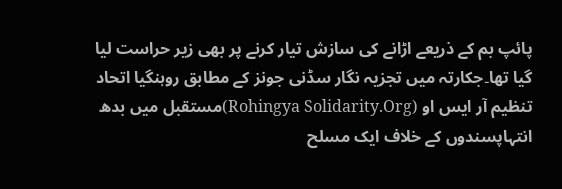پائپ بم کے ذریعے اڑانے کی سازش تیار کرنے پر بھی زیر حراست لیا گیا تھا۔جکارتہ میں تجزیہ نگار سڈنی جونز کے مطابق روہنگیا اتحاد تنظیم آر ایس او (Rohingya Solidarity.Org)مستقبل میں بدھ انتہاپسندوں کے خلاف ایک مسلح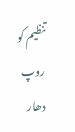تنظیم کو روپ دھار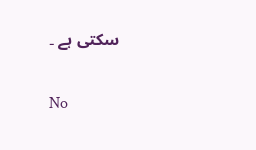سکتی ہے ۔

No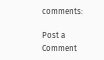comments:

Post a Comment